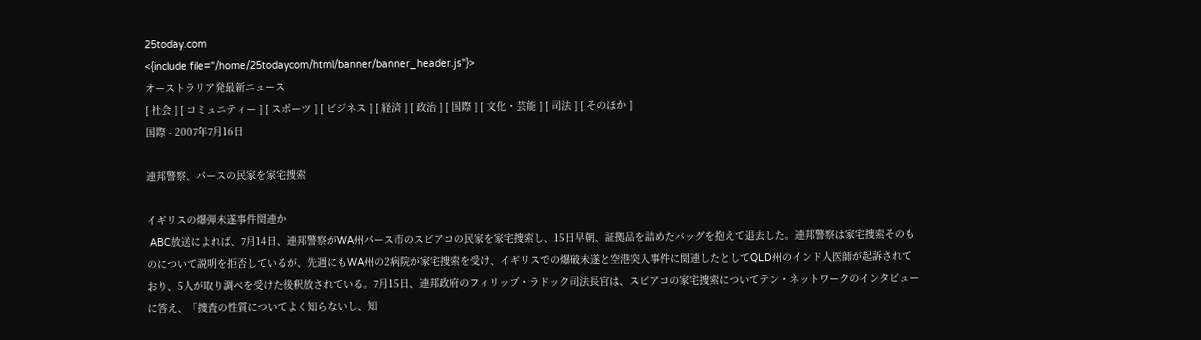25today.com
<{include file="/home/25todaycom/html/banner/banner_header.js"}>
オーストラリア発最新ニュース
[ 社会 ] [ コミュニティー ] [ スポーツ ] [ ビジネス ] [ 経済 ] [ 政治 ] [ 国際 ] [ 文化・芸能 ] [ 司法 ] [ そのほか ]
国際 - 2007年7月16日

連邦警察、パースの民家を家宅捜索

イギリスの爆弾未遂事件関連か
 ABC放送によれば、7月14日、連邦警察がWA州パース市のスビアコの民家を家宅捜索し、15日早朝、証拠品を詰めたバッグを抱えて退去した。連邦警察は家宅捜索そのものについて説明を拒否しているが、先週にもWA州の2病院が家宅捜索を受け、イギリスでの爆破未遂と空港突入事件に関連したとしてQLD州のインド人医師が起訴されており、5人が取り調べを受けた後釈放されている。7月15日、連邦政府のフィリップ・ラドック司法長官は、スビアコの家宅捜索についてテン・ネットワークのインタビューに答え、「捜査の性質についてよく知らないし、知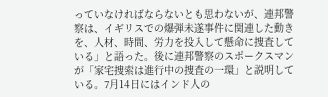っていなければならないとも思わないが、連邦警察は、イギリスでの爆弾未遂事件に関連した動きを、人材、時間、労力を投入して懸命に捜査している」と語った。後に連邦警察のスポークスマンが「家宅捜索は進行中の捜査の一環」と説明している。7月14日にはインド人の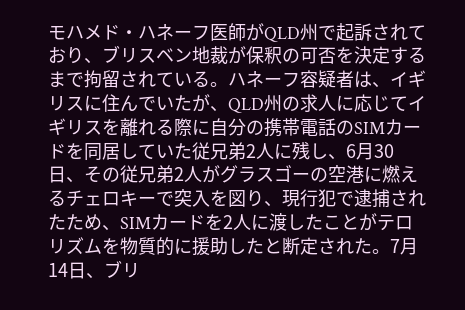モハメド・ハネーフ医師がQLD州で起訴されており、ブリスベン地裁が保釈の可否を決定するまで拘留されている。ハネーフ容疑者は、イギリスに住んでいたが、QLD州の求人に応じてイギリスを離れる際に自分の携帯電話のSIMカードを同居していた従兄弟2人に残し、6月30日、その従兄弟2人がグラスゴーの空港に燃えるチェロキーで突入を図り、現行犯で逮捕されたため、SIMカードを2人に渡したことがテロリズムを物質的に援助したと断定された。7月14日、ブリ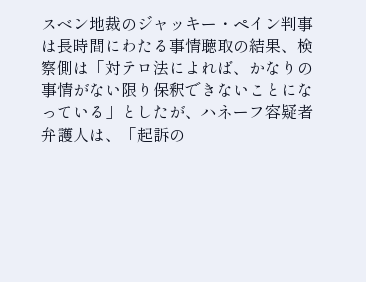スベン地裁のジャッキー・ペイン判事は長時間にわたる事情聴取の結果、検察側は「対テロ法によれば、かなりの事情がない限り保釈できないことになっている」としたが、ハネーフ容疑者弁護人は、「起訴の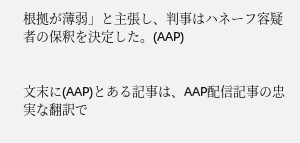根拠が薄弱」と主張し、判事はハネーフ容疑者の保釈を決定した。(AAP)


文末に(AAP)とある記事は、AAP配信記事の忠実な翻訳で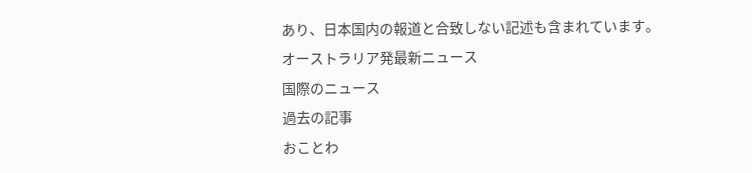あり、日本国内の報道と合致しない記述も含まれています。
オーストラリア発最新ニュース
国際のニュース
過去の記事
おことわ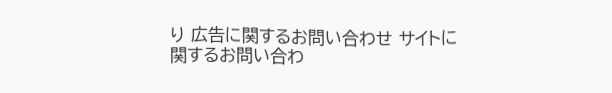り 広告に関するお問い合わせ サイトに関するお問い合わ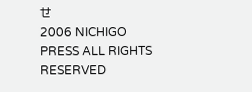せ
2006 NICHIGO PRESS ALL RIGHTS RESERVED